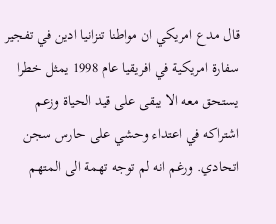قال مدع امريكي ان مواطنا تنزانيا ادين في تفجير سفارة امريكية في افريقيا عام 1998 يمثل خطرا يستحق معه الا يبقى على قيد الحياة وزعم اشتراكه في اعتداء وحشي على حارس سجن اتحادي. ورغم انه لم توجه تهمة الى المتهم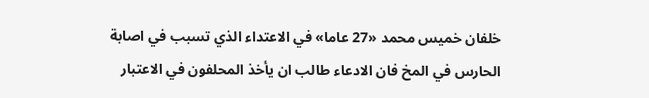خلفان خميس محمد «27 عاما» في الاعتداء الذي تسبب في اصابة الحارس في المخ فان الادعاء طالب ان يأخذ المحلفون في الاعتبار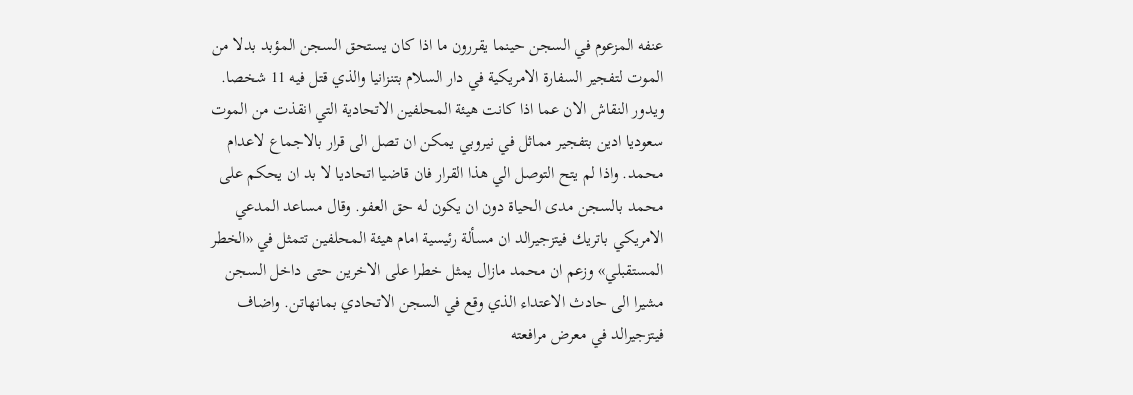عنفه المزعوم في السجن حينما يقررون ما اذا كان يستحق السجن المؤبد بدلا من الموت لتفجير السفارة الامريكية في دار السلام بتنزانيا والذي قتل فيه 11 شخصا. ويدور النقاش الان عما اذا كانت هيئة المحلفين الاتحادية التي انقذت من الموت سعوديا ادين بتفجير مماثل في نيروبي يمكن ان تصل الى قرار بالاجماع لاعدام محمد. واذا لم يتح التوصل الي هذا القرار فان قاضيا اتحاديا لا بد ان يحكم على محمد بالسجن مدى الحياة دون ان يكون له حق العفو. وقال مساعد المدعي الامريكي باتريك فيتزجيرالد ان مسألة رئيسية امام هيئة المحلفين تتمثل في «الخطر المستقبلي» وزعم ان محمد مازال يمثل خطرا على الاخرين حتى داخل السجن مشيرا الى حادث الاعتداء الذي وقع في السجن الاتحادي بمانهاتن. واضاف فيتزجيرالد في معرض مرافعته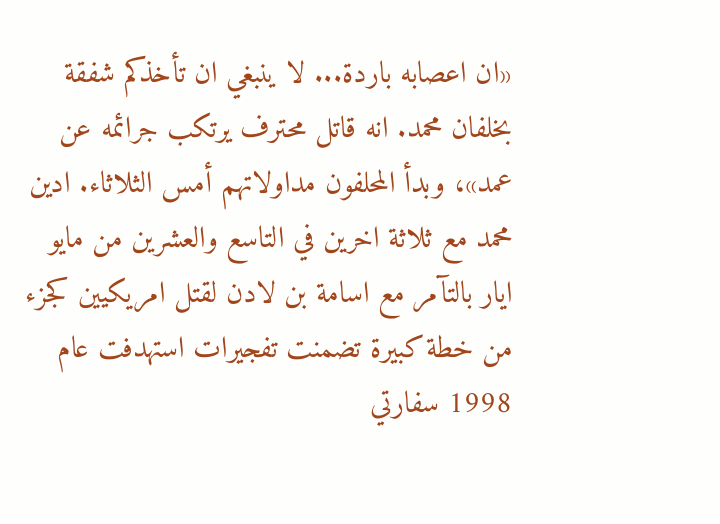«ان اعصابه باردة... لا ينبغي ان تأخذكم شفقة بخلفان محمد. انه قاتل محترف يرتكب جرائمه عن عمد»، وبدأ المحلفون مداولاتهم أمس الثلاثاء. ادين محمد مع ثلاثة اخرين في التاسع والعشرين من مايو ايار بالتآمر مع اسامة بن لادن لقتل امريكيين كجزء من خطة كبيرة تضمنت تفجيرات استهدفت عام 1998 سفارتي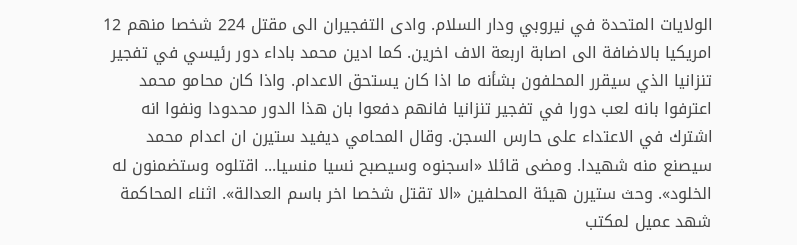الولايات المتحدة في نيروبي ودار السلام. وادى التفجيران الى مقتل 224 شخصا منهم 12 امريكيا بالاضافة الى اصابة اربعة الاف اخرين. كما ادين محمد باداء دور رئيسي في تفجير تنزانيا الذي سيقرر المحلفون بشأنه ما اذا كان يستحق الاعدام. واذا كان محامو محمد اعترفوا بانه لعب دورا في تفجير تنزانيا فانهم دفعوا بان هذا الدور محدودا ونفوا انه اشترك في الاعتداء على حارس السجن. وقال المحامي ديفيد ستيرن ان اعدام محمد سيصنع منه شهيدا. ومضى قائلا «اسجنوه وسيصبح نسيا منسيا... اقتلوه وستضمنون له الخلود». وحث ستيرن هيئة المحلفين «الا تقتل شخصا اخر باسم العدالة». اثناء المحاكمة شهد عميل لمكتب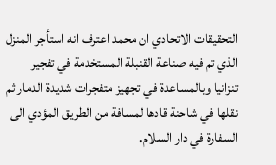التحقيقات الاتحادي ان محمد اعترف انه استأجر المنزل الذي تم فيه صناعة القنبلة المستخدمة في تفجير تنزانيا وبالمساعدة في تجهيز متفجرات شديدة الدمار ثم نقلها في شاحنة قادها لمسافة من الطريق المؤدي الى السفارة في دار السلام.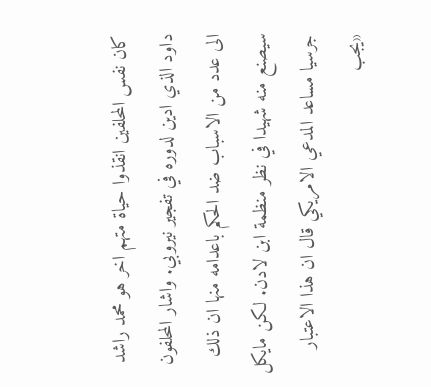كان نفس المحلفين انقذوا حياة متهم اخر هو محمد راشد داود الذي ادين لدوره في تفجير نيروبي. واشار المحلفون الى عدد من الاسباب ضد الحكم باعدامه منها ان ذلك سيصنع منه شهيدا في نظر منظمة ابن لادن. لكن مايكل جرسيا مساعد المدعي الامريكي قال ان هذا الاعتبار «يجب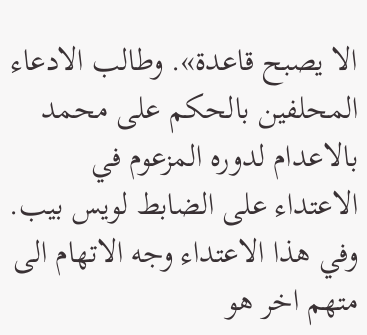الا يصبح قاعدة». وطالب الادعاء المحلفين بالحكم على محمد بالاعدام لدوره المزعوم في الاعتداء على الضابط لويس بيب. وفي هذا الاعتداء وجه الاتهام الى متهم اخر هو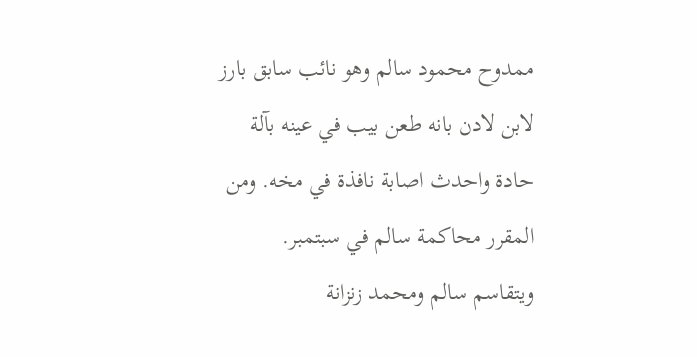ممدوح محمود سالم وهو نائب سابق بارز لابن لادن بانه طعن بيب في عينه بآلة حادة واحدث اصابة نافذة في مخه. ومن المقرر محاكمة سالم في سبتمبر. ويتقاسم سالم ومحمد زنزانة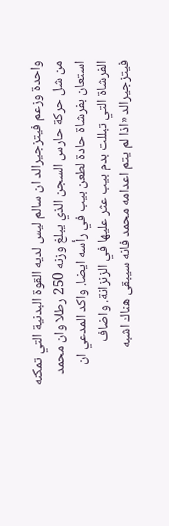واحدة وزعم فيتزجيرالد ان سالم ليس لديه القوة البدنية التي تمكنه من شل حركة حارس السجن الذي يبلغ وزنه 250 رطلا وان محمد استعان بفرشاة حادة لطعن بيب في رأسه ايضا. واكد المدعي ان الفرشاة التي تبللت بدم بيب عثر عليها في الزنزانة. واضاف فيتزجيرالد «اذا لم يتم اعدامه محمد فانه سيبقى هناك اشبه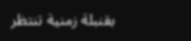بقنبلة زمنية تنتظر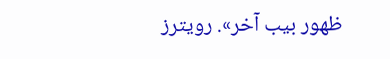ظهور بيب آخر». رويترز